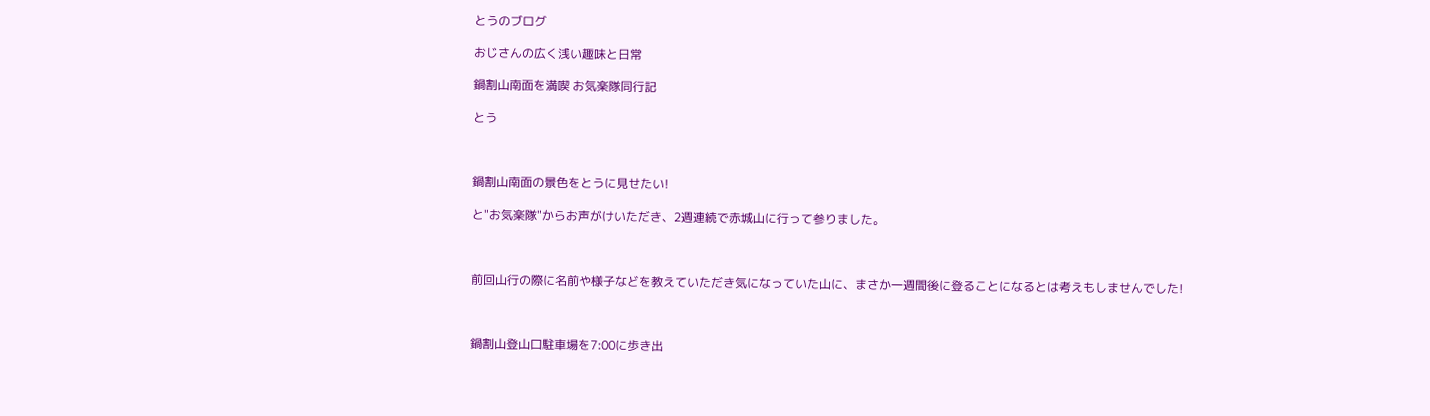とうのブログ

おじさんの広く浅い趣味と日常

鍋割山南面を満喫 お気楽隊同行記

とう



鍋割山南面の景色をとうに見せたい!

と"お気楽隊"からお声がけいただき、2週連続で赤城山に行って参りました。



前回山行の際に名前や様子などを教えていただき気になっていた山に、まさか一週間後に登ることになるとは考えもしませんでした!



鍋割山登山口駐車場を7:00に歩き出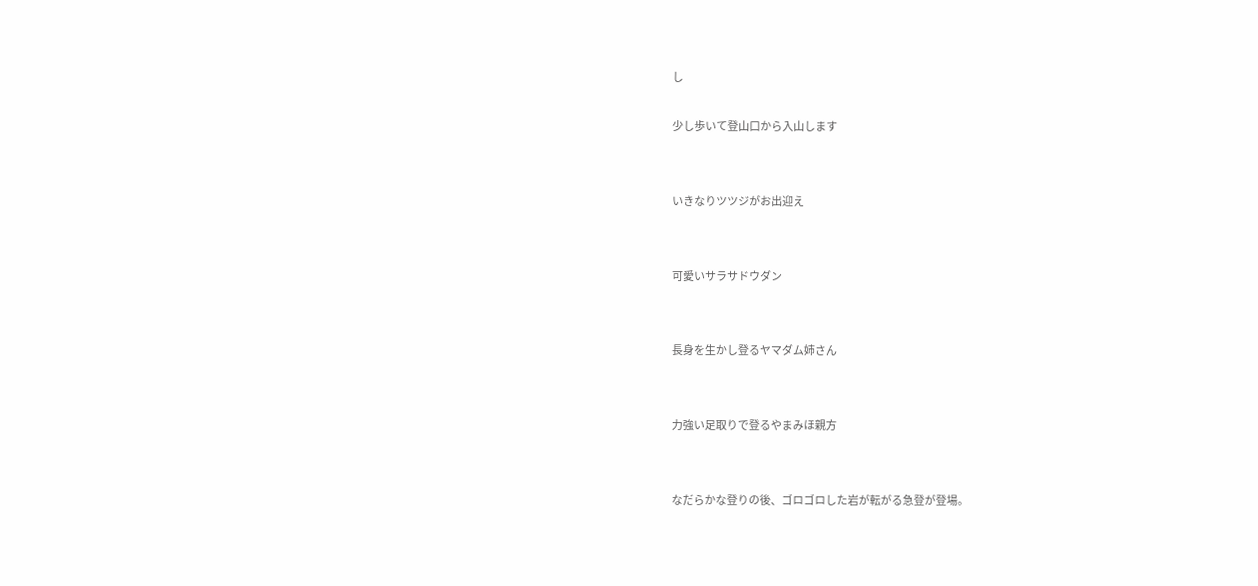し

少し歩いて登山口から入山します


いきなりツツジがお出迎え


可愛いサラサドウダン


長身を生かし登るヤマダム姉さん


力強い足取りで登るやまみほ親方


なだらかな登りの後、ゴロゴロした岩が転がる急登が登場。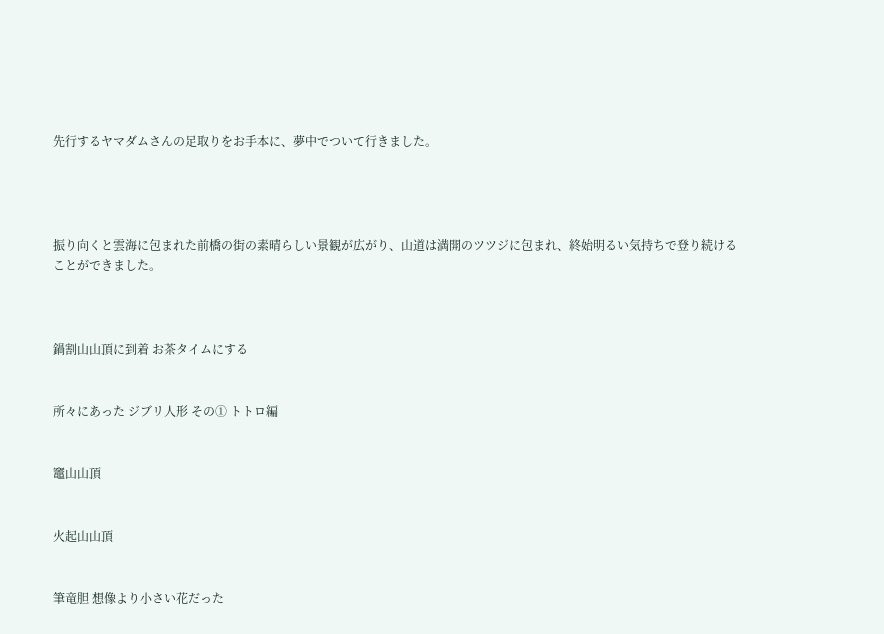先行するヤマダムさんの足取りをお手本に、夢中でついて行きました。




振り向くと雲海に包まれた前橋の街の素晴らしい景観が広がり、山道は満開のツツジに包まれ、終始明るい気持ちで登り続けることができました。



鍋割山山頂に到着 お茶タイムにする


所々にあった ジブリ人形 その① トトロ編


竈山山頂


火起山山頂


筆竜胆 想像より小さい花だった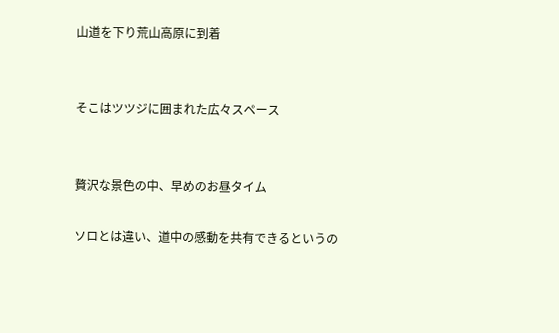山道を下り荒山高原に到着


そこはツツジに囲まれた広々スペース


贅沢な景色の中、早めのお昼タイム

ソロとは違い、道中の感動を共有できるというの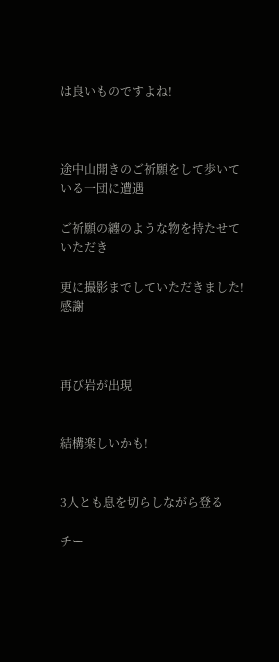は良いものですよね!



途中山開きのご祈願をして歩いている一団に遭遇

ご祈願の纏のような物を持たせていただき

更に撮影までしていただきました! 感謝



再び岩が出現


結構楽しいかも!


3人とも息を切らしながら登る

チー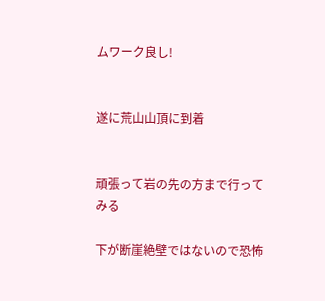ムワーク良し!


遂に荒山山頂に到着


頑張って岩の先の方まで行ってみる

下が断崖絶壁ではないので恐怖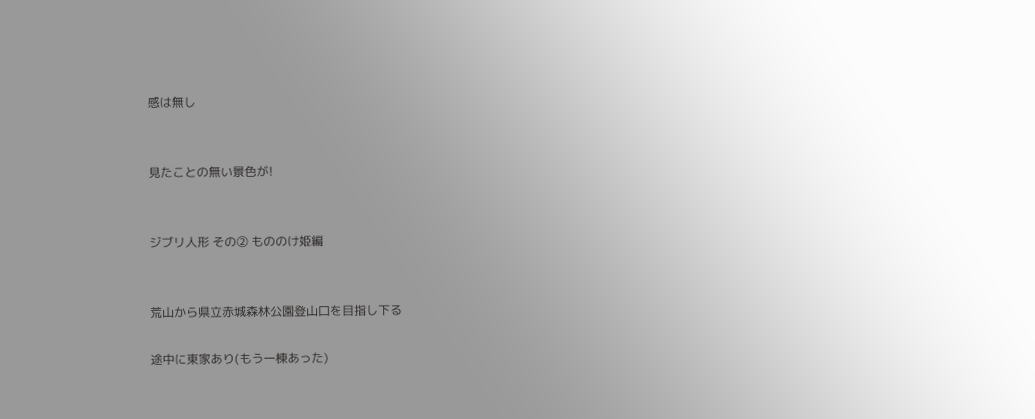感は無し


見たことの無い景色が!


ジブリ人形 その② もののけ姫編


荒山から県立赤城森林公園登山口を目指し下る

途中に東家あり(もう一棟あった)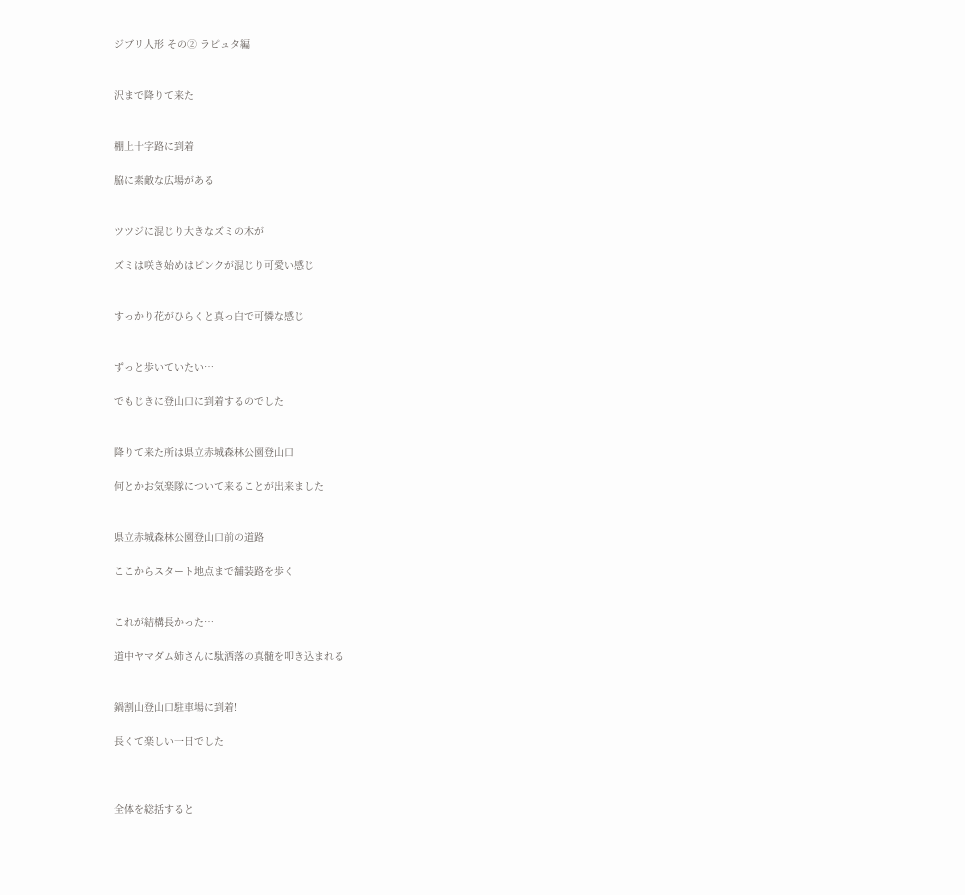ジブリ人形 その② ラピュタ編


沢まで降りて来た


棚上十字路に到着

脇に素敵な広場がある


ツツジに混じり大きなズミの木が

ズミは咲き始めはピンクが混じり可愛い感じ


すっかり花がひらくと真っ白で可憐な感じ


ずっと歩いていたい…

でもじきに登山口に到着するのでした


降りて来た所は県立赤城森林公園登山口

何とかお気楽隊について来ることが出来ました


県立赤城森林公園登山口前の道路

ここからスタート地点まで舗装路を歩く


これが結構長かった…

道中ヤマダム姉さんに駄洒落の真髄を叩き込まれる


鍋割山登山口駐車場に到着!

長くて楽しい一日でした



全体を総括すると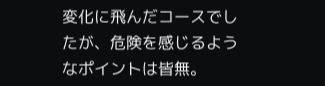変化に飛んだコースでしたが、危険を感じるようなポイントは皆無。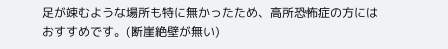足が竦むような場所も特に無かったため、高所恐怖症の方にはおすすめです。(断崖絶壁が無い)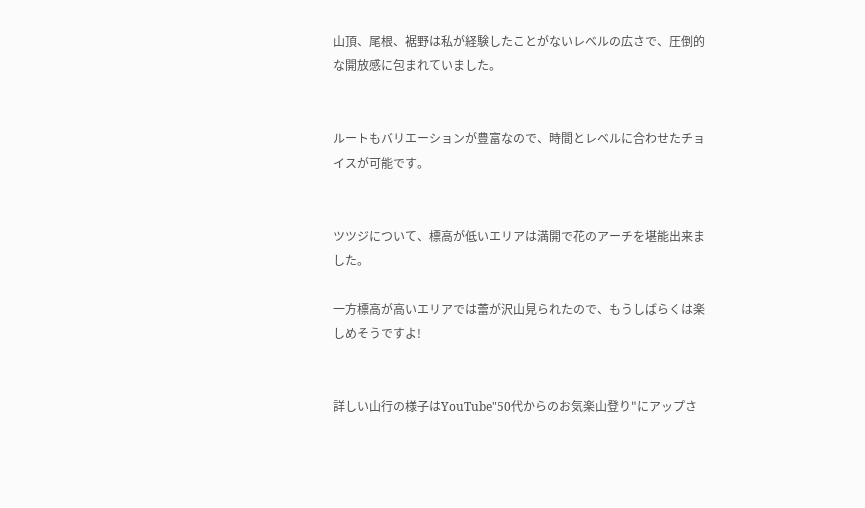山頂、尾根、裾野は私が経験したことがないレベルの広さで、圧倒的な開放感に包まれていました。


ルートもバリエーションが豊富なので、時間とレベルに合わせたチョイスが可能です。


ツツジについて、標高が低いエリアは満開で花のアーチを堪能出来ました。

一方標高が高いエリアでは蕾が沢山見られたので、もうしばらくは楽しめそうですよ!


詳しい山行の様子はYouTube"50代からのお気楽山登り"にアップさ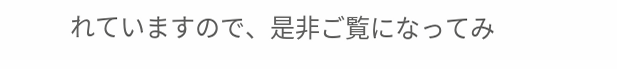れていますので、是非ご覧になってみ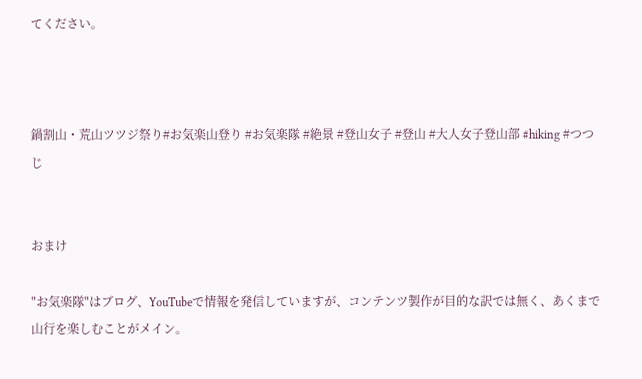てください。



鍋割山・荒山ツツジ祭り#お気楽山登り #お気楽隊 #絶景 #登山女子 #登山 #大人女子登山部 #hiking #つつじ


おまけ

"お気楽隊"はブログ、YouTubeで情報を発信していますが、コンテンツ製作が目的な訳では無く、あくまで山行を楽しむことがメイン。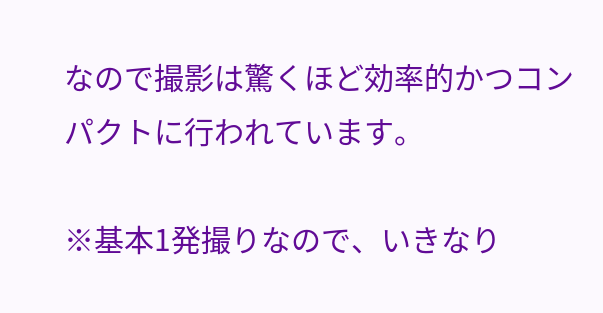なので撮影は驚くほど効率的かつコンパクトに行われています。

※基本1発撮りなので、いきなり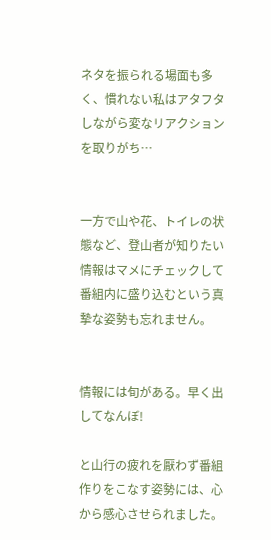ネタを振られる場面も多く、慣れない私はアタフタしながら変なリアクションを取りがち…


一方で山や花、トイレの状態など、登山者が知りたい情報はマメにチェックして番組内に盛り込むという真摯な姿勢も忘れません。


情報には旬がある。早く出してなんぼ!

と山行の疲れを厭わず番組作りをこなす姿勢には、心から感心させられました。